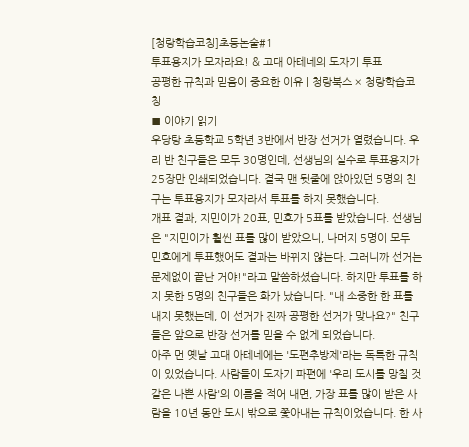[청랑학습코칭]초등논술#1
투표용지가 모자라요! & 고대 아테네의 도자기 투표
공평한 규칙과 믿음이 중요한 이유 | 청랑북스 × 청랑학습코칭
■ 이야기 읽기
우당탕 초등학교 5학년 3반에서 반장 선거가 열렸습니다. 우리 반 친구들은 모두 30명인데, 선생님의 실수로 투표용지가 25장만 인쇄되었습니다. 결국 맨 뒷줄에 앉아있던 5명의 친구는 투표용지가 모자라서 투표를 하지 못했습니다.
개표 결과, 지민이가 20표, 민호가 5표를 받았습니다. 선생님은 "지민이가 훨씬 표를 많이 받았으니, 나머지 5명이 모두 민호에게 투표했어도 결과는 바뀌지 않는다. 그러니까 선거는 문제없이 끝난 거야!"라고 말씀하셨습니다. 하지만 투표를 하지 못한 5명의 친구들은 화가 났습니다. "내 소중한 한 표를 내지 못했는데, 이 선거가 진짜 공평한 선거가 맞나요?" 친구들은 앞으로 반장 선거를 믿을 수 없게 되었습니다.
아주 먼 옛날 고대 아테네에는 '도편추방제'라는 독특한 규칙이 있었습니다. 사람들이 도자기 파편에 '우리 도시를 망칠 것 같은 나쁜 사람'의 이름을 적어 내면, 가장 표를 많이 받은 사람을 10년 동안 도시 밖으로 쫓아내는 규칙이었습니다. 한 사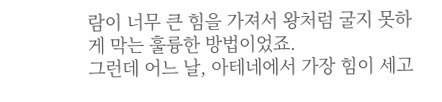람이 너무 큰 힘을 가져서 왕처럼 굴지 못하게 막는 훌륭한 방법이었죠.
그런데 어느 날, 아테네에서 가장 힘이 세고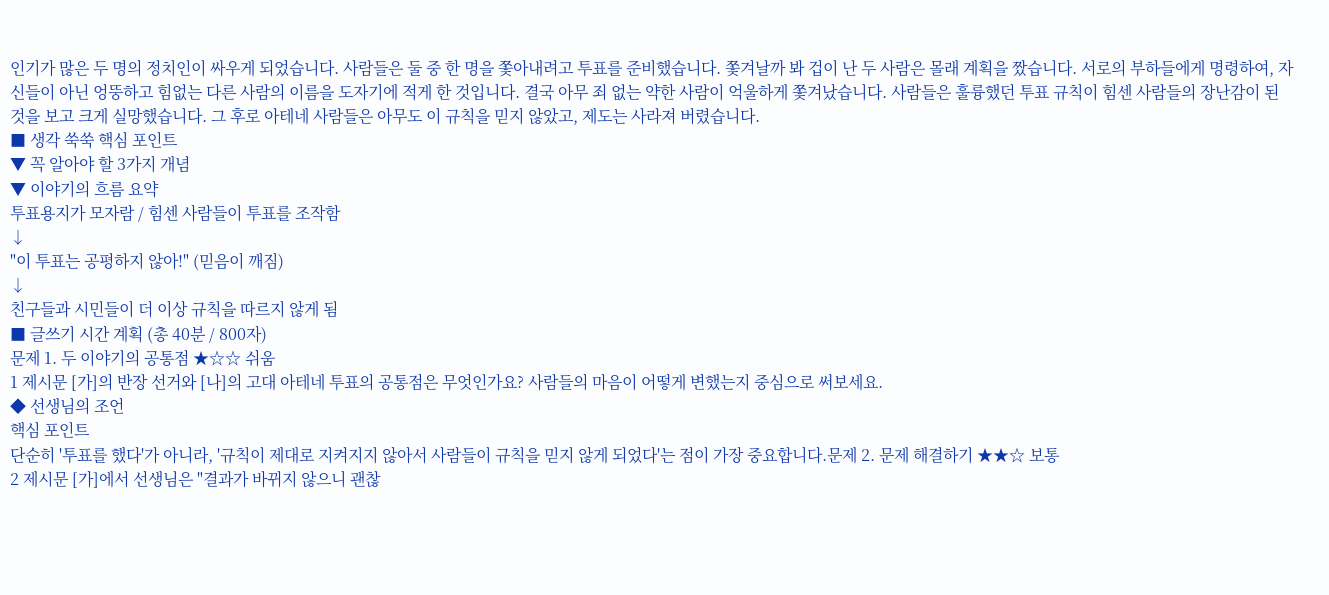인기가 많은 두 명의 정치인이 싸우게 되었습니다. 사람들은 둘 중 한 명을 쫓아내려고 투표를 준비했습니다. 쫓겨날까 봐 겁이 난 두 사람은 몰래 계획을 짰습니다. 서로의 부하들에게 명령하여, 자신들이 아닌 엉뚱하고 힘없는 다른 사람의 이름을 도자기에 적게 한 것입니다. 결국 아무 죄 없는 약한 사람이 억울하게 쫓겨났습니다. 사람들은 훌륭했던 투표 규칙이 힘센 사람들의 장난감이 된 것을 보고 크게 실망했습니다. 그 후로 아테네 사람들은 아무도 이 규칙을 믿지 않았고, 제도는 사라져 버렸습니다.
■ 생각 쑥쑥 핵심 포인트
▼ 꼭 알아야 할 3가지 개념
▼ 이야기의 흐름 요약
투표용지가 모자람 / 힘센 사람들이 투표를 조작함
↓
"이 투표는 공평하지 않아!" (믿음이 깨짐)
↓
친구들과 시민들이 더 이상 규칙을 따르지 않게 됨
■ 글쓰기 시간 계획 (총 40분 / 800자)
문제 1. 두 이야기의 공통점 ★☆☆ 쉬움
1 제시문 [가]의 반장 선거와 [나]의 고대 아테네 투표의 공통점은 무엇인가요? 사람들의 마음이 어떻게 변했는지 중심으로 써보세요.
◆ 선생님의 조언
핵심 포인트
단순히 '투표를 했다'가 아니라, '규칙이 제대로 지켜지지 않아서 사람들이 규칙을 믿지 않게 되었다'는 점이 가장 중요합니다.문제 2. 문제 해결하기 ★★☆ 보통
2 제시문 [가]에서 선생님은 "결과가 바뀌지 않으니 괜찮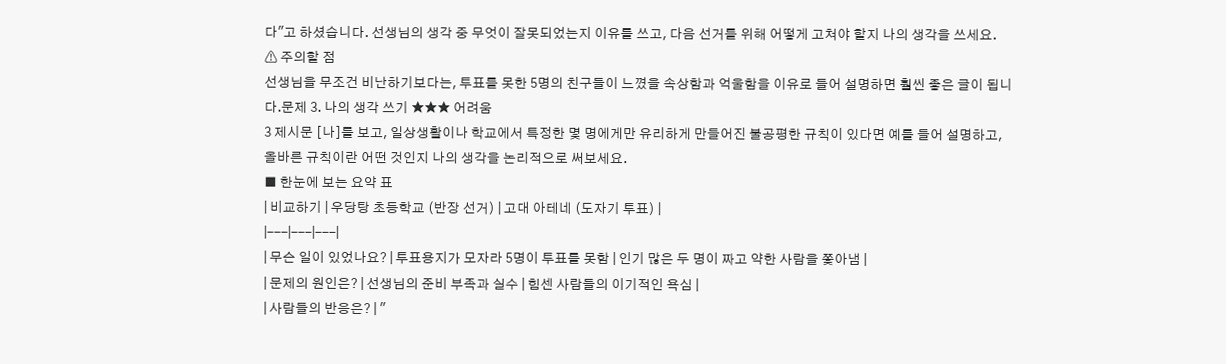다"고 하셨습니다. 선생님의 생각 중 무엇이 잘못되었는지 이유를 쓰고, 다음 선거를 위해 어떻게 고쳐야 할지 나의 생각을 쓰세요.
⚠ 주의할 점
선생님을 무조건 비난하기보다는, 투표를 못한 5명의 친구들이 느꼈을 속상함과 억울함을 이유로 들어 설명하면 훨씬 좋은 글이 됩니다.문제 3. 나의 생각 쓰기 ★★★ 어려움
3 제시문 [나]를 보고, 일상생활이나 학교에서 특정한 몇 명에게만 유리하게 만들어진 불공평한 규칙이 있다면 예를 들어 설명하고, 올바른 규칙이란 어떤 것인지 나의 생각을 논리적으로 써보세요.
■ 한눈에 보는 요약 표
| 비교하기 | 우당탕 초등학교 (반장 선거) | 고대 아테네 (도자기 투표) |
|---|---|---|
| 무슨 일이 있었나요? | 투표용지가 모자라 5명이 투표를 못함 | 인기 많은 두 명이 짜고 약한 사람을 쫓아냄 |
| 문제의 원인은? | 선생님의 준비 부족과 실수 | 힘센 사람들의 이기적인 욕심 |
| 사람들의 반응은? | "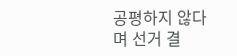공평하지 않다며 선거 결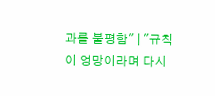과를 불평함" | "규칙이 엉망이라며 다시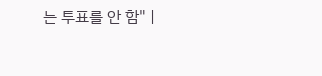는 투표를 안 함" |